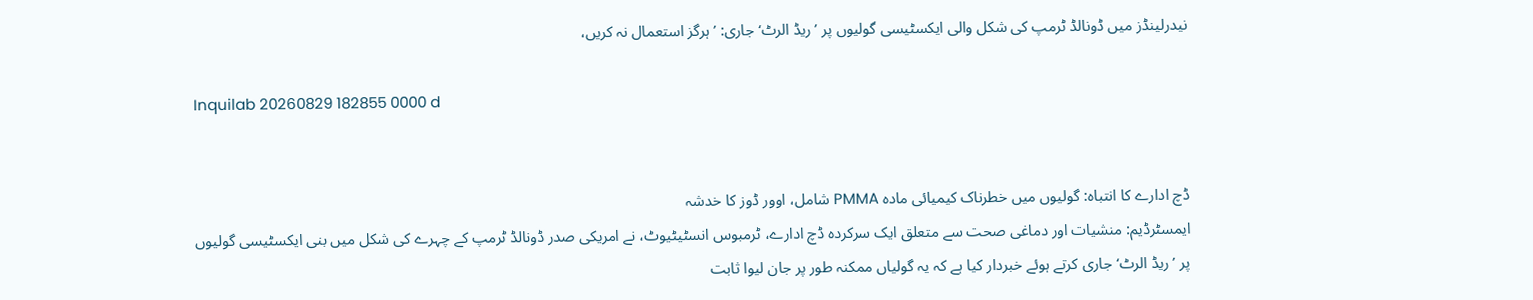نیدرلینڈز میں ڈونالڈ ٹرمپ کی شکل والی ایکسٹیسی گولیوں پر ’ریڈ الرٹ‘ جاری: ’ہرگز استعمال نہ کریں،

Inquilab 20260829 182855 0000 d


ڈچ ادارے کا انتباہ: گولیوں میں خطرناک کیمیائی مادہ PMMA شامل، اوور ڈوز کا خدشہ
ایمسٹرڈیم: منشیات اور دماغی صحت سے متعلق ایک سرکردہ ڈچ ادارے، ٹرمبوس انسٹیٹیوٹ، نے امریکی صدر ڈونالڈ ٹرمپ کے چہرے کی شکل میں بنی ایکسٹیسی گولیوں پر ’ریڈ الرٹ‘ جاری کرتے ہوئے خبردار کیا ہے کہ یہ گولیاں ممکنہ طور پر جان لیوا ثابت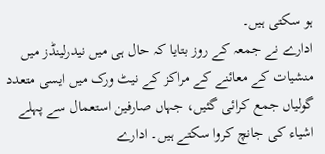ہو سکتی ہیں۔
ادارے نے جمعہ کے روز بتایا کہ حال ہی میں نیدرلینڈز میں منشیات کے معائنے کے مراکز کے نیٹ ورک میں ایسی متعدد گولیاں جمع کرائی گئیں، جہاں صارفین استعمال سے پہلے اشیاء کی جانچ کروا سکتے ہیں۔ ادارے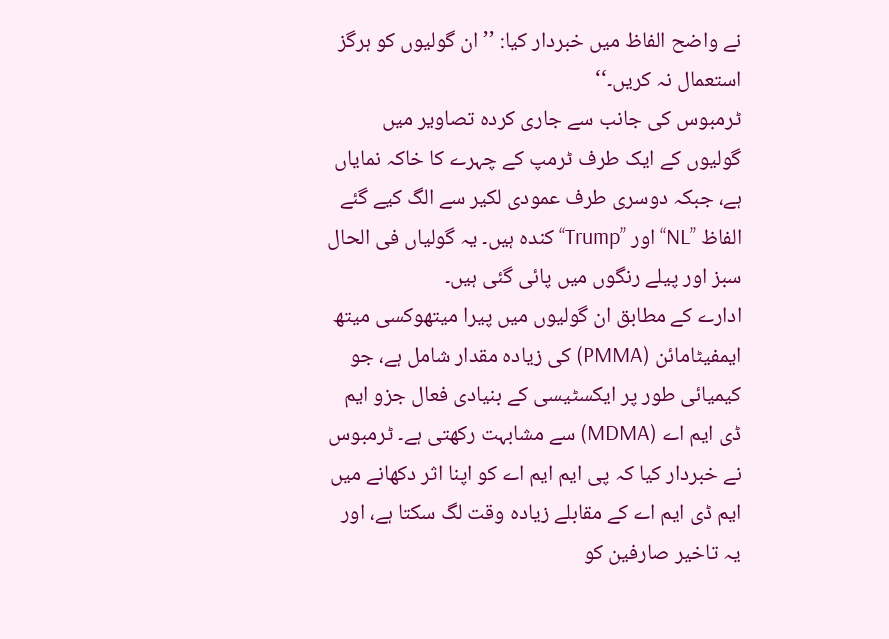نے واضح الفاظ میں خبردار کیا: ’’ان گولیوں کو ہرگز استعمال نہ کریں۔‘‘
ٹرمبوس کی جانب سے جاری کردہ تصاویر میں گولیوں کے ایک طرف ٹرمپ کے چہرے کا خاکہ نمایاں ہے، جبکہ دوسری طرف عمودی لکیر سے الگ کیے گئے الفاظ ’’NL‘‘ اور ’’Trump‘‘ کندہ ہیں۔ یہ گولیاں فی الحال سبز اور پیلے رنگوں میں پائی گئی ہیں۔
ادارے کے مطابق ان گولیوں میں پیرا میتھوکسی میتھ ایمفیٹامائن (PMMA) کی زیادہ مقدار شامل ہے، جو کیمیائی طور پر ایکسٹیسی کے بنیادی فعال جزو ایم ڈی ایم اے (MDMA) سے مشابہت رکھتی ہے۔ ٹرمبوس نے خبردار کیا کہ پی ایم ایم اے کو اپنا اثر دکھانے میں ایم ڈی ایم اے کے مقابلے زیادہ وقت لگ سکتا ہے، اور یہ تاخیر صارفین کو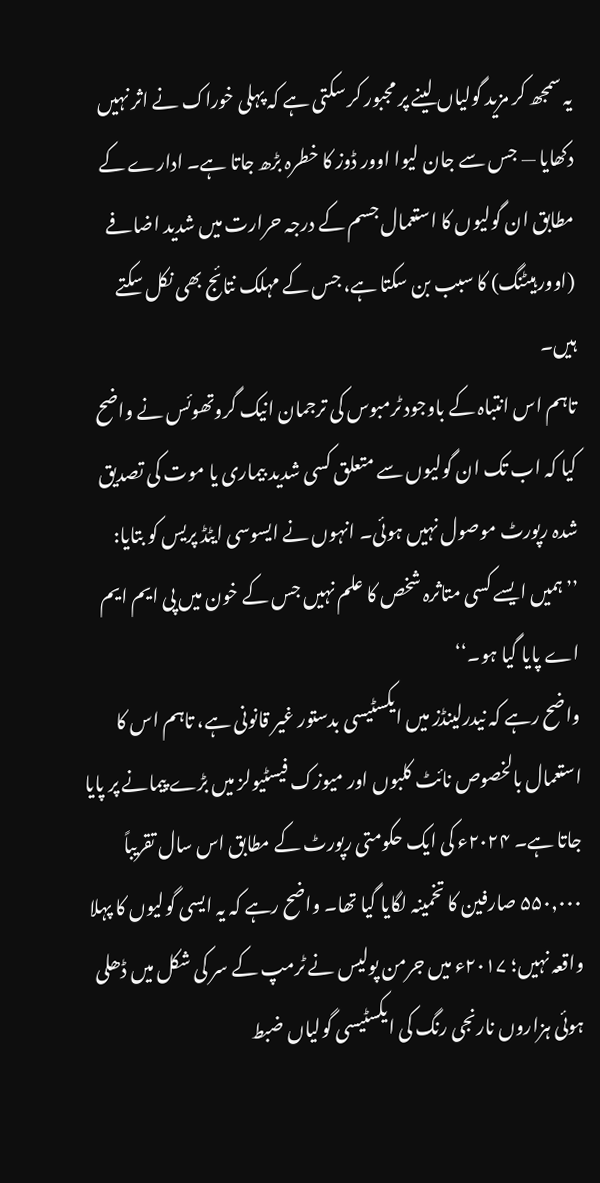یہ سمجھ کر مزید گولیاں لینے پر مجبور کر سکتی ہے کہ پہلی خوراک نے اثر نہیں دکھایا — جس سے جان لیوا اوور ڈوز کا خطرہ بڑھ جاتا ہے۔ ادارے کے مطابق ان گولیوں کا استعمال جسم کے درجہ حرارت میں شدید اضافے (اوور ہیٹنگ) کا سبب بن سکتا ہے، جس کے مہلک نتائج بھی نکل سکتے ہیں۔
تاہم اس انتباہ کے باوجود ٹرمبوس کی ترجمان انیک گروتھوئس نے واضح کیا کہ اب تک ان گولیوں سے متعلق کسی شدید بیماری یا موت کی تصدیق شدہ رپورٹ موصول نہیں ہوئی۔ انہوں نے ایسوسی ایٹڈ پریس کو بتایا: ’’ہمیں ایسے کسی متاثرہ شخص کا علم نہیں جس کے خون میں پی ایم ایم اے پایا گیا ہو۔‘‘
واضح رہے کہ نیدرلینڈز میں ایکسٹیسی بدستور غیر قانونی ہے، تاہم اس کا استعمال بالخصوص نائٹ کلبوں اور میوزک فیسٹیولز میں بڑے پیمانے پر پایا جاتا ہے۔ ۲۰۲۴ء کی ایک حکومتی رپورٹ کے مطابق اس سال تقریباً ۵۵۰,۰۰۰ صارفین کا تخمینہ لگایا گیا تھا۔ واضح رہے کہ یہ ایسی گولیوں کا پہلا واقعہ نہیں؛ ۲۰۱۷ء میں جرمن پولیس نے ٹرمپ کے سر کی شکل میں ڈھلی ہوئی ہزاروں نارنجی رنگ کی ایکسٹیسی گولیاں ضبط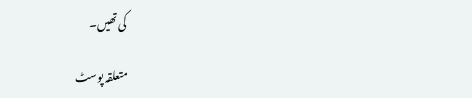کی تھیں۔

متعلقہ پوسٹ